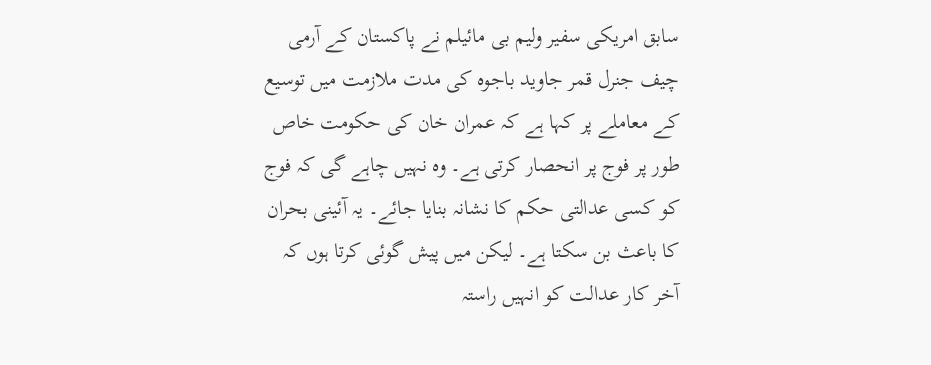سابق امریکی سفیر ولیم بی مائیلم نے پاکستان کے آرمی چیف جنرل قمر جاوید باجوہ کی مدت ملازمت میں توسیع کے معاملے پر کہا ہے کہ عمران خان کی حکومت خاص طور پر فوج پر انحصار کرتی ہے۔ وہ نہیں چاہے گی کہ فوج کو کسی عدالتی حکم کا نشانہ بنایا جائے۔ یہ آئینی بحران کا باعث بن سکتا ہے۔ لیکن میں پیش گوئی کرتا ہوں کہ آخر کار عدالت کو انہیں راستہ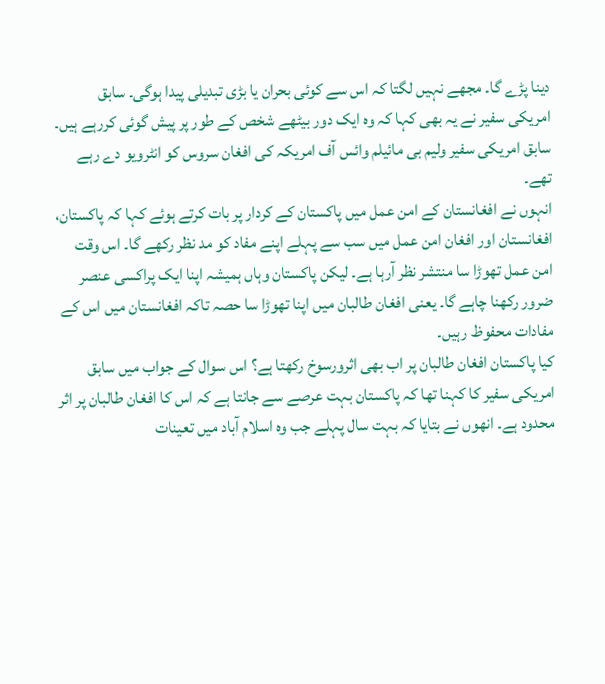دینا پڑے گا۔ مجھے نہیں لگتا کہ اس سے کوئی بحران یا بڑی تبدیلی پیدا ہوگی۔ سابق امریکی سفیر نے یہ بھی کہا کہ وہ ایک دور بیٹھے شخص کے طور پر پیش گوئی کررہے ہیں۔
سابق امریکی سفیر ولیم بی مائیلم وائس آف امریکہ کی افغان سروس کو انٹرویو دے رہے تھے۔
انہوں نے افغانستان کے امن عمل میں پاکستان کے کردار پر بات کرتے ہوئے کہا کہ پاکستان، افغانستان اور افغان امن عمل میں سب سے پہلے اپنے مفاد کو مد نظر رکھے گا۔ اس وقت امن عمل تھوڑا سا منتشر نظر آرہا ہے۔ لیکن پاکستان وہاں ہمیشہ اپنا ایک پراکسی عنصر ضرور رکھنا چاہے گا۔ یعنی افغان طالبان میں اپنا تھوڑا سا حصہ تاکہ افغانستان میں اس کے مفادات محفوظ رہیں۔
کیا پاکستان افغان طالبان پر اب بھی اثرورسوخ رکھتا ہے؟ اس سوال کے جواب میں سابق امریکی سفیر کا کہنا تھا کہ پاکستان بہت عرصے سے جانتا ہے کہ اس کا افغان طالبان پر اثر محدود ہے۔ انھوں نے بتایا کہ بہت سال پہلے جب وہ اسلام آباد میں تعینات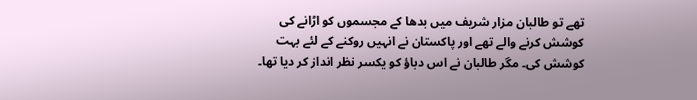تھے تو طالبان مزار شریف میں بدھا کے مجسموں کو اڑانے کی کوشش کرنے والے تھے اور پاکستان نے انہیں روکنے کے لئے بہت کوشش کی۔ مگر طالبان نے اس دباؤ کو یکسر نظر انداز کر دیا تھا۔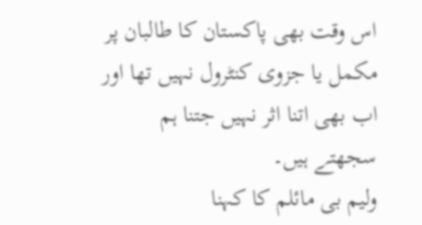اس وقت بھی پاکستان کا طالبان پر مکمل یا جزوی کنٹرول نہیں تھا اور اب بھی اتنا اثر نہیں جتنا ہم سجھتے ہیں۔
ولیم بی مائلم کا کہنا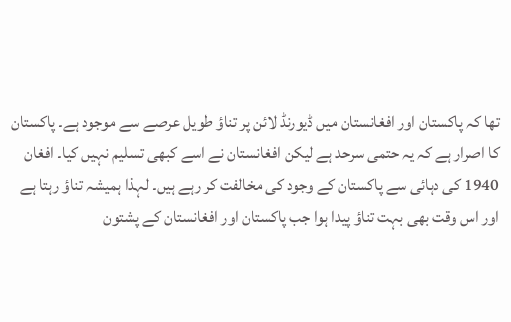تھا کہ پاکستان اور افغانستان میں ڈیورنڈ لائن پر تناؤ طویل عرصے سے موجود ہے۔ پاکستان کا اصرار ہے کہ یہ حتمی سرحد ہے لیکن افغانستان نے اسے کبھی تسلیم نہیں کیا۔ افغان 1940 کی دہائی سے پاکستان کے وجود کی مخالفت کر رہے ہیں۔ لہذا ہمیشہ تناؤ رہتا ہے اور اس وقت بھی بہت تناؤ پیدا ہوا جب پاکستان اور افغانستان کے پشتون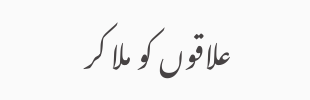علاقوں کو ملا کر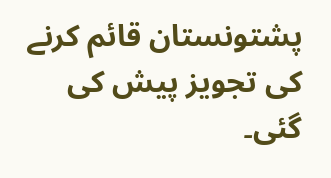پشتونستان قائم کرنے کی تجویز پیش کی گئی۔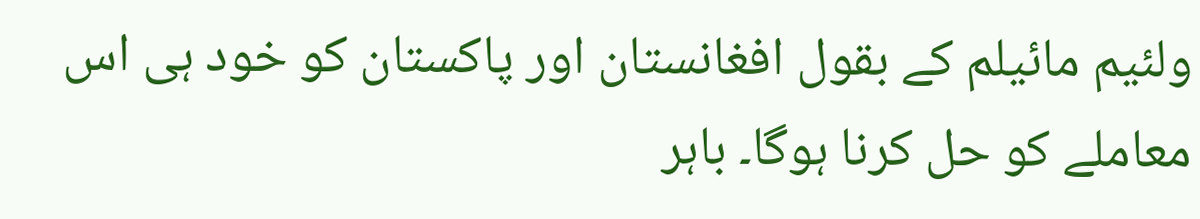ولئیم مائیلم کے بقول افغانستان اور پاکستان کو خود ہی اس معاملے کو حل کرنا ہوگا۔ باہر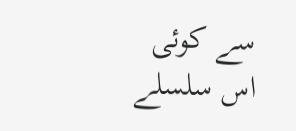سے کوئی اس سلسلے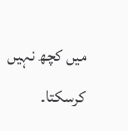میں کچھ نہیں کرسکتا۔